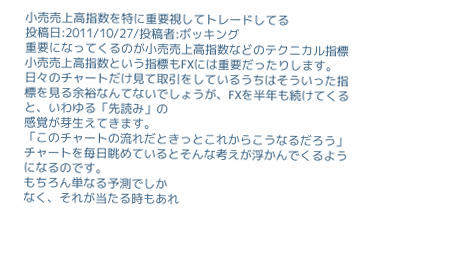小売売上高指数を特に重要視してトレードしてる
投稿日:2011/10/27/投稿者:ボッキング
重要になってくるのが小売売上高指数などのテクニカル指標
小売売上高指数という指標もFXには重要だったりします。
日々のチャートだけ見て取引をしているうちはそういった指標を見る余裕なんてないでしょうが、FXを半年も続けてくると、いわゆる「先読み」の
感覚が芽生えてきます。
「このチャートの流れだときっとこれからこうなるだろう」チャートを毎日眺めているとそんな考えが浮かんでくるようになるのです。
もちろん単なる予測でしか
なく、それが当たる時もあれ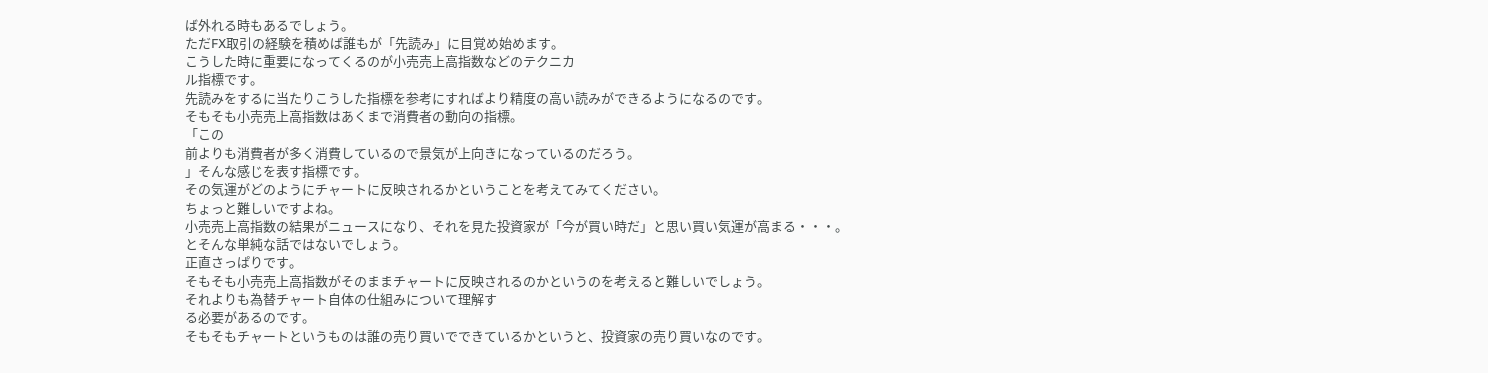ば外れる時もあるでしょう。
ただFX取引の経験を積めば誰もが「先読み」に目覚め始めます。
こうした時に重要になってくるのが小売売上高指数などのテクニカ
ル指標です。
先読みをするに当たりこうした指標を参考にすればより精度の高い読みができるようになるのです。
そもそも小売売上高指数はあくまで消費者の動向の指標。
「この
前よりも消費者が多く消費しているので景気が上向きになっているのだろう。
」そんな感じを表す指標です。
その気運がどのようにチャートに反映されるかということを考えてみてください。
ちょっと難しいですよね。
小売売上高指数の結果がニュースになり、それを見た投資家が「今が買い時だ」と思い買い気運が高まる・・・。
とそんな単純な話ではないでしょう。
正直さっぱりです。
そもそも小売売上高指数がそのままチャートに反映されるのかというのを考えると難しいでしょう。
それよりも為替チャート自体の仕組みについて理解す
る必要があるのです。
そもそもチャートというものは誰の売り買いでできているかというと、投資家の売り買いなのです。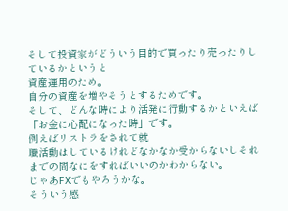そして投資家がどういう目的で買ったり売ったりしているかというと
資産運用のため。
自分の資産を増やそうとするためです。
そして、どんな時により活発に行動するかといえば「お金に心配になった時」です。
例えばリストラをされて就
職活動はしているけれどなかなか受からないしそれまでの間なにをすればいいのかわからない。
じゃあFXでもやろうかな。
そういう感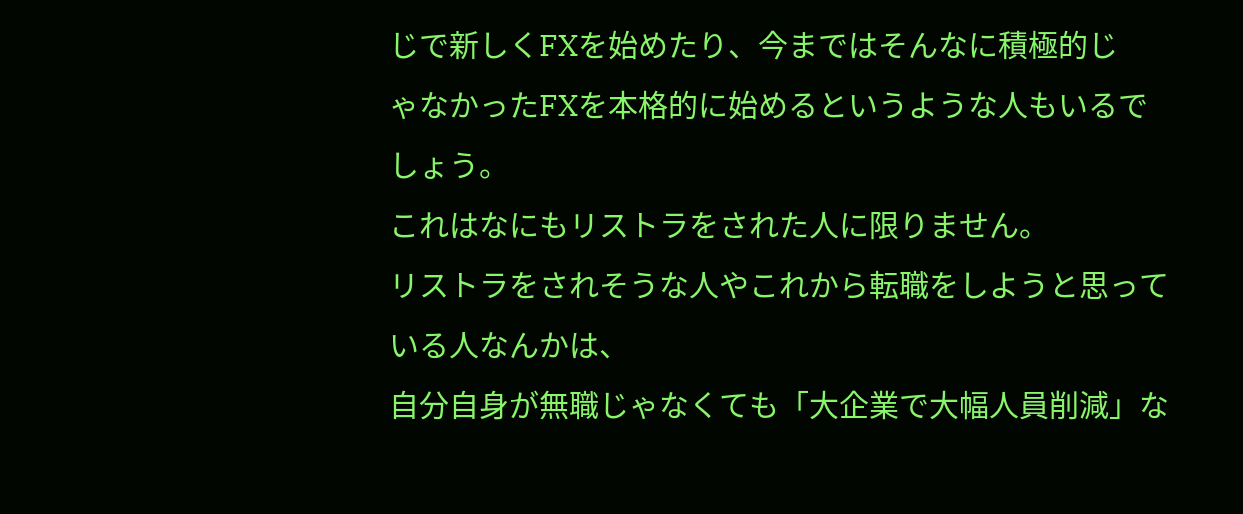じで新しくFXを始めたり、今まではそんなに積極的じ
ゃなかったFXを本格的に始めるというような人もいるでしょう。
これはなにもリストラをされた人に限りません。
リストラをされそうな人やこれから転職をしようと思っている人なんかは、
自分自身が無職じゃなくても「大企業で大幅人員削減」な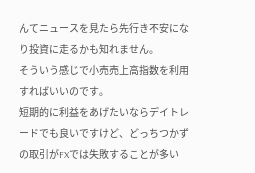んてニュースを見たら先行き不安になり投資に走るかも知れません。
そういう感じで小売売上高指数を利用すればいいのです。
短期的に利益をあげたいならデイトレードでも良いですけど、どっちつかずの取引がFXでは失敗することが多い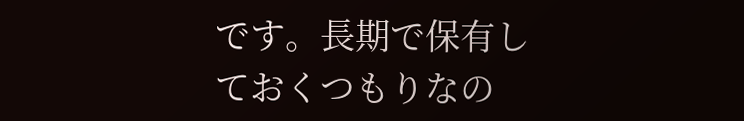です。長期で保有しておくつもりなの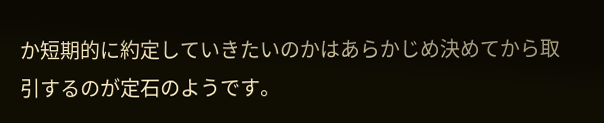か短期的に約定していきたいのかはあらかじめ決めてから取引するのが定石のようです。